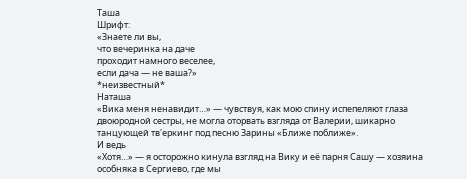Таша
Шрифт:
«Знаете ли вы,
что вечеринка на даче
проходит намного веселее,
если дача — не ваша?»
*неизвестный*
Наташа
«Вика меня ненавидит…» — чувствуя, как мою спину испепеляют глаза двоюродной сестры, не могла оторвать взгляда от Валерии, шикарно танцующей тв'eркинг под песню Зарины «Ближе поближе».
И ведь
«Хотя…» — я осторожно кинула взгляд на Вику и её парня Сашу — хозяина особняка в Сергиево, где мы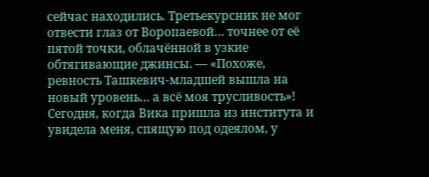сейчас находились. Третьекурсник не мог отвести глаз от Воропаевой… точнее от её пятой точки, облачённой в узкие обтягивающие джинсы. — «Похоже, ревность Ташкевич-младшей вышла на новый уровень… а всё моя трусливость»!
Сегодня, когда Вика пришла из института и увидела меня, спящую под одеялом, у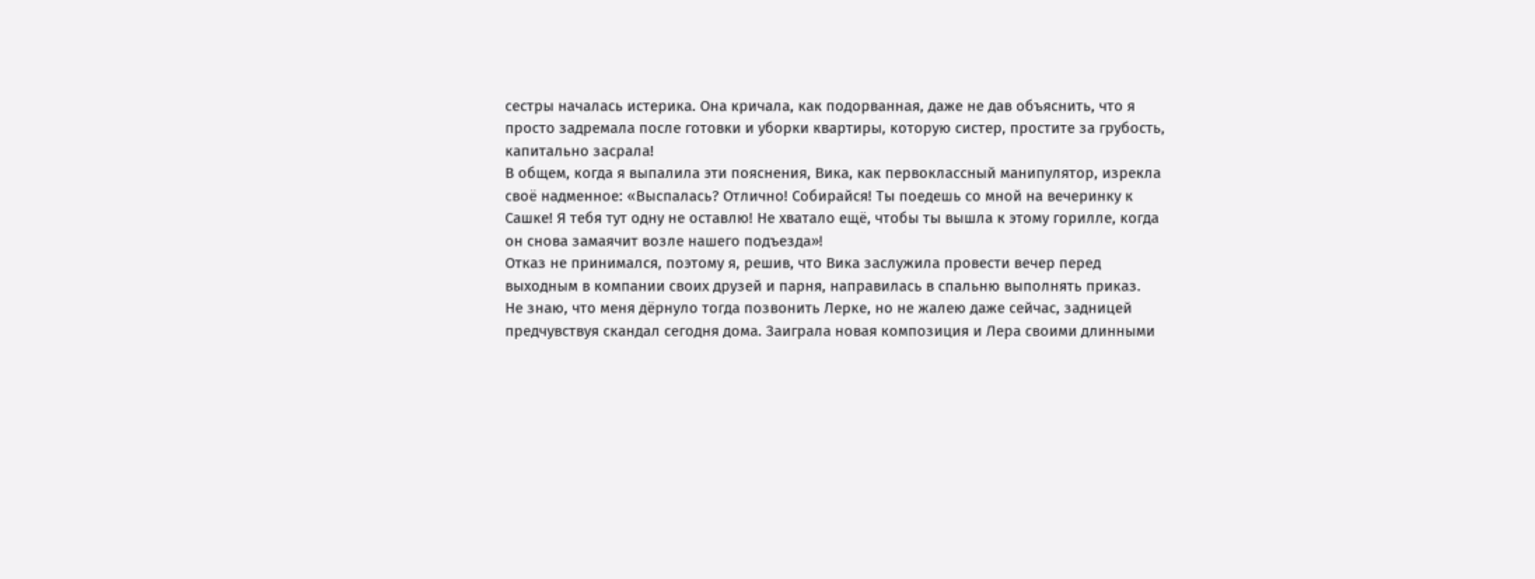сестры началась истерика. Она кричала, как подорванная, даже не дав объяснить, что я просто задремала после готовки и уборки квартиры, которую систер, простите за грубость, капитально засрала!
В общем, когда я выпалила эти пояснения, Вика, как первоклассный манипулятор, изрекла своё надменное: «Выспалась? Отлично! Собирайся! Ты поедешь со мной на вечеринку к Сашке! Я тебя тут одну не оставлю! Не хватало ещё, чтобы ты вышла к этому горилле, когда он снова замаячит возле нашего подъезда»!
Отказ не принимался, поэтому я, решив, что Вика заслужила провести вечер перед выходным в компании своих друзей и парня, направилась в спальню выполнять приказ.
Не знаю, что меня дёрнуло тогда позвонить Лерке, но не жалею даже сейчас, задницей предчувствуя скандал сегодня дома. Заиграла новая композиция и Лера своими длинными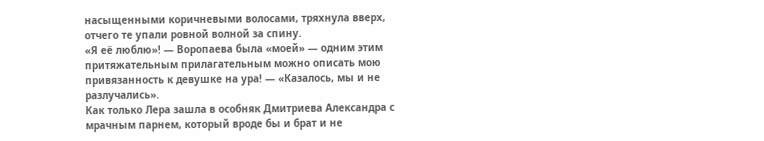насыщенными коричневыми волосами, тряхнула вверх, отчего те упали ровной волной за спину.
«Я её люблю»! — Воропаева была «моей» — одним этим притяжательным прилагательным можно описать мою привязанность к девушке на ура! — «Казалось, мы и не разлучались».
Как только Лера зашла в особняк Дмитриева Александра с мрачным парнем, который вроде бы и брат и не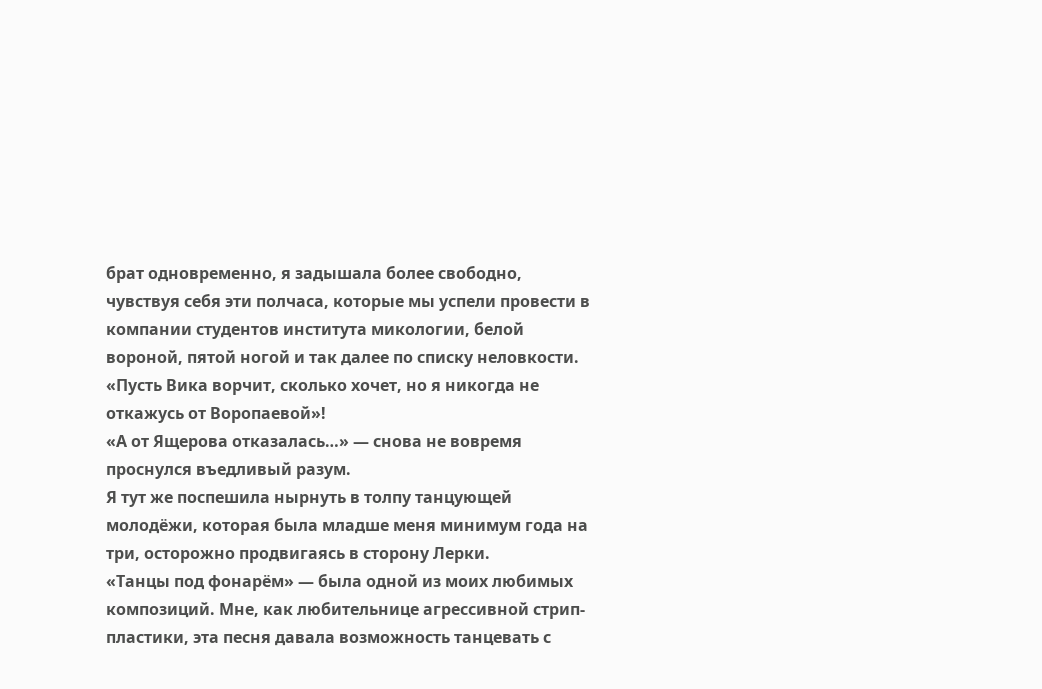брат одновременно, я задышала более свободно, чувствуя себя эти полчаса, которые мы успели провести в компании студентов института микологии, белой вороной, пятой ногой и так далее по списку неловкости.
«Пусть Вика ворчит, сколько хочет, но я никогда не откажусь от Воропаевой»!
«А от Ящерова отказалась…» — снова не вовремя проснулся въедливый разум.
Я тут же поспешила нырнуть в толпу танцующей молодёжи, которая была младше меня минимум года на три, осторожно продвигаясь в сторону Лерки.
«Танцы под фонарём» — была одной из моих любимых композиций. Мне, как любительнице агрессивной стрип-пластики, эта песня давала возможность танцевать с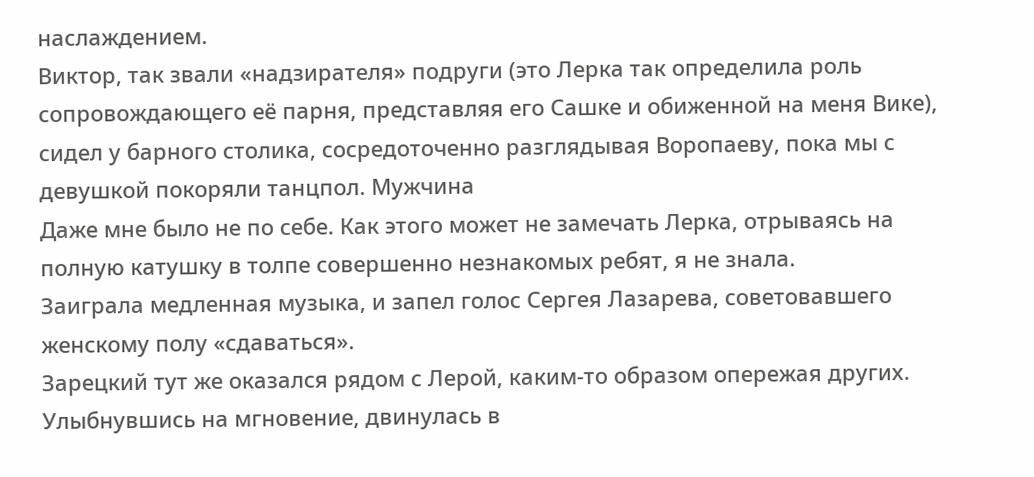наслаждением.
Виктор, так звали «надзирателя» подруги (это Лерка так определила роль сопровождающего её парня, представляя его Сашке и обиженной на меня Вике), сидел у барного столика, сосредоточенно разглядывая Воропаеву, пока мы с девушкой покоряли танцпол. Мужчина
Даже мне было не по себе. Как этого может не замечать Лерка, отрываясь на полную катушку в толпе совершенно незнакомых ребят, я не знала.
Заиграла медленная музыка, и запел голос Сергея Лазарева, советовавшего женскому полу «сдаваться».
Зарецкий тут же оказался рядом с Лерой, каким-то образом опережая других. Улыбнувшись на мгновение, двинулась в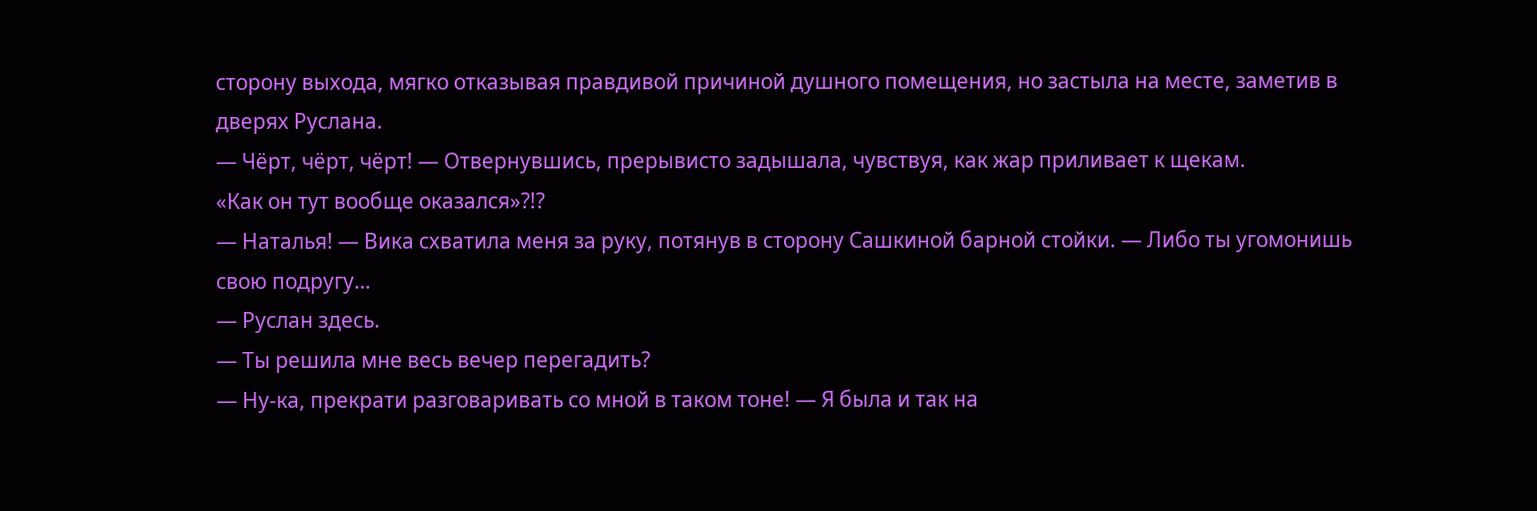сторону выхода, мягко отказывая правдивой причиной душного помещения, но застыла на месте, заметив в дверях Руслана.
— Чёрт, чёрт, чёрт! — Отвернувшись, прерывисто задышала, чувствуя, как жар приливает к щекам.
«Как он тут вообще оказался»?!?
— Наталья! — Вика схватила меня за руку, потянув в сторону Сашкиной барной стойки. — Либо ты угомонишь свою подругу…
— Руслан здесь.
— Ты решила мне весь вечер перегадить?
— Ну-ка, прекрати разговаривать со мной в таком тоне! — Я была и так на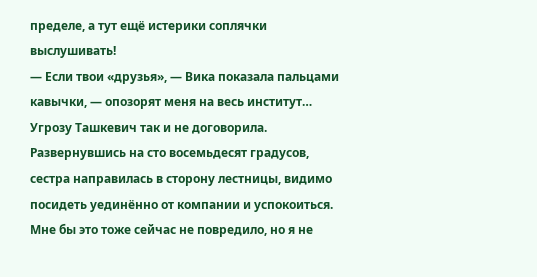пределе, а тут ещё истерики соплячки выслушивать!
— Если твои «друзья», — Вика показала пальцами кавычки, — опозорят меня на весь институт…
Угрозу Ташкевич так и не договорила. Развернувшись на сто восемьдесят градусов, сестра направилась в сторону лестницы, видимо посидеть уединённо от компании и успокоиться.
Мне бы это тоже сейчас не повредило, но я не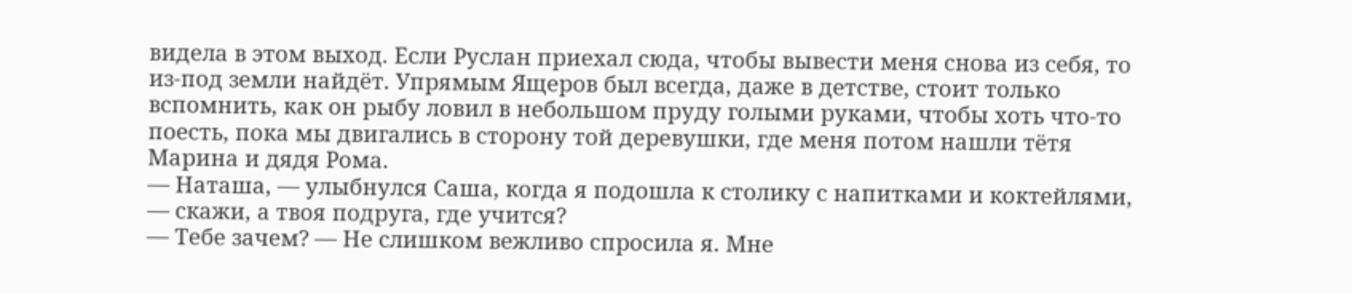видела в этом выход. Если Руслан приехал сюда, чтобы вывести меня снова из себя, то из-под земли найдёт. Упрямым Ящеров был всегда, даже в детстве, стоит только вспомнить, как он рыбу ловил в небольшом пруду голыми руками, чтобы хоть что-то поесть, пока мы двигались в сторону той деревушки, где меня потом нашли тётя Марина и дядя Рома.
— Наташа, — улыбнулся Саша, когда я подошла к столику с напитками и коктейлями, — скажи, а твоя подруга, где учится?
— Тебе зачем? — Не слишком вежливо спросила я. Мне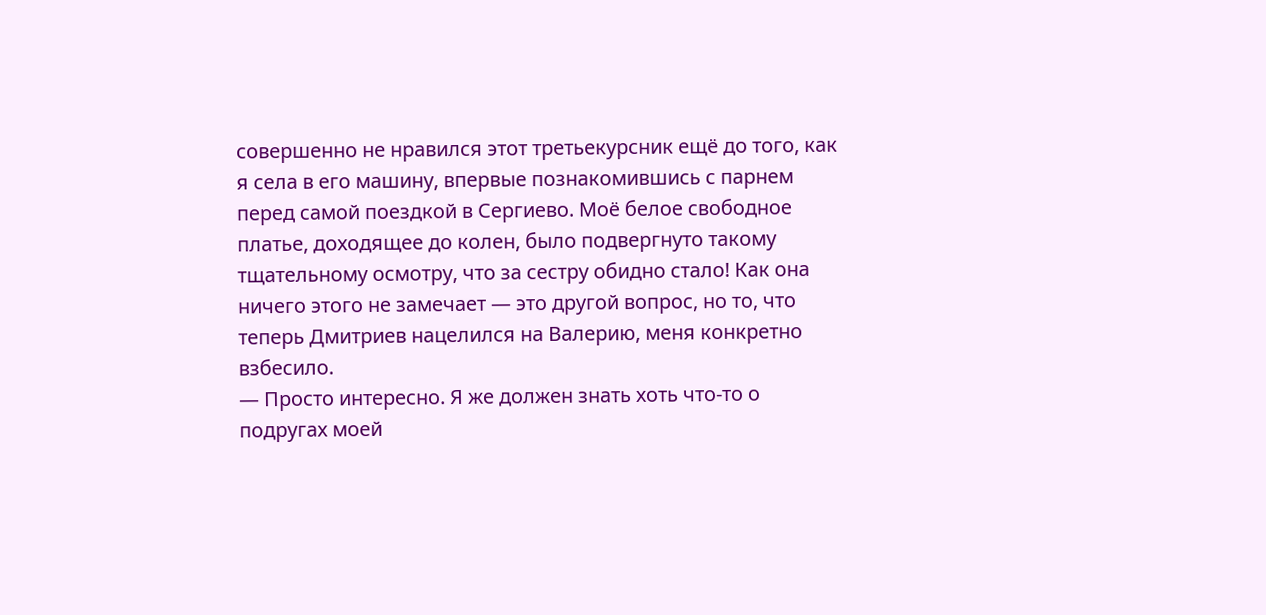совершенно не нравился этот третьекурсник ещё до того, как я села в его машину, впервые познакомившись с парнем перед самой поездкой в Сергиево. Моё белое свободное платье, доходящее до колен, было подвергнуто такому тщательному осмотру, что за сестру обидно стало! Как она ничего этого не замечает — это другой вопрос, но то, что теперь Дмитриев нацелился на Валерию, меня конкретно взбесило.
— Просто интересно. Я же должен знать хоть что-то о подругах моей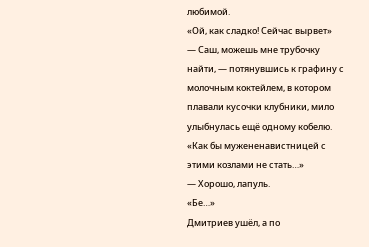любимой.
«Ой, как сладко! Сейчас вырвет»
— Саш, можешь мне трубочку найти, — потянувшись к графину с молочным коктейлем, в котором плавали кусочки клубники, мило улыбнулась ещё одному кобелю.
«Как бы мужененавистницей с этими козлами не стать…»
— Хорошо, лапуль.
«Бе…»
Дмитриев ушёл, а по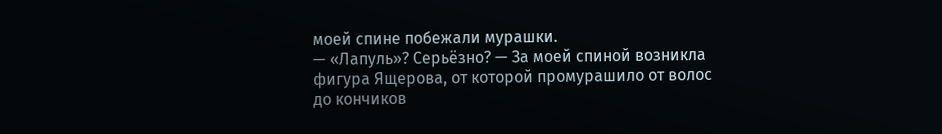моей спине побежали мурашки.
— «Лапуль»? Серьёзно? — За моей спиной возникла фигура Ящерова, от которой промурашило от волос до кончиков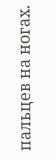пальцев на ногах.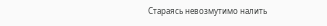Стараясь невозмутимо налить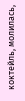коктейль, молилась,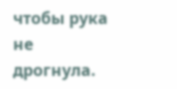чтобы рука не дрогнула.